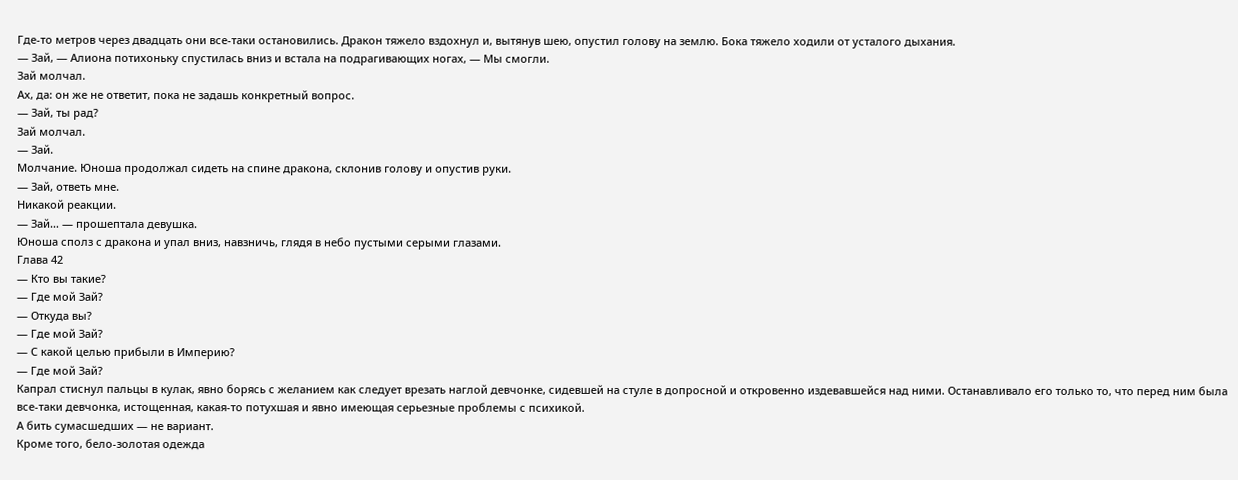Где-то метров через двадцать они все-таки остановились. Дракон тяжело вздохнул и, вытянув шею, опустил голову на землю. Бока тяжело ходили от усталого дыхания.
— Зай, — Алиона потихоньку спустилась вниз и встала на подрагивающих ногах, — Мы смогли.
Зай молчал.
Ах, да: он же не ответит, пока не задашь конкретный вопрос.
— Зай, ты рад?
Зай молчал.
— Зай.
Молчание. Юноша продолжал сидеть на спине дракона, склонив голову и опустив руки.
— Зай, ответь мне.
Никакой реакции.
— Зай… — прошептала девушка.
Юноша сполз с дракона и упал вниз, навзничь, глядя в небо пустыми серыми глазами.
Глава 42
— Кто вы такие?
— Где мой Зай?
— Откуда вы?
— Где мой Зай?
— С какой целью прибыли в Империю?
— Где мой Зай?
Капрал стиснул пальцы в кулак, явно борясь с желанием как следует врезать наглой девчонке, сидевшей на стуле в допросной и откровенно издевавшейся над ними. Останавливало его только то, что перед ним была все-таки девчонка, истощенная, какая-то потухшая и явно имеющая серьезные проблемы с психикой.
А бить сумасшедших — не вариант.
Кроме того, бело-золотая одежда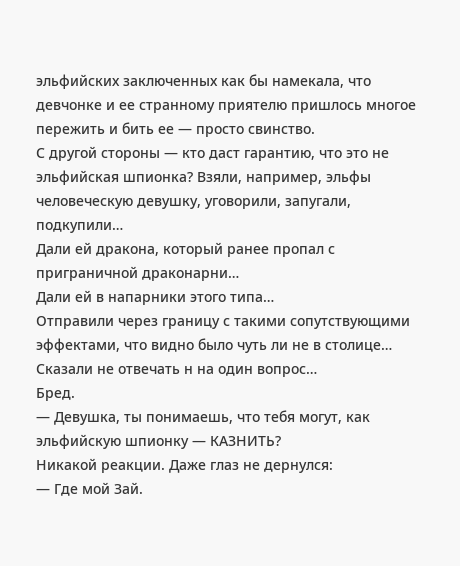эльфийских заключенных как бы намекала, что девчонке и ее странному приятелю пришлось многое пережить и бить ее — просто свинство.
С другой стороны — кто даст гарантию, что это не эльфийская шпионка? Взяли, например, эльфы человеческую девушку, уговорили, запугали, подкупили…
Дали ей дракона, который ранее пропал с приграничной драконарни…
Дали ей в напарники этого типа…
Отправили через границу с такими сопутствующими эффектами, что видно было чуть ли не в столице…
Сказали не отвечать н на один вопрос…
Бред.
— Девушка, ты понимаешь, что тебя могут, как эльфийскую шпионку — КАЗНИТЬ?
Никакой реакции. Даже глаз не дернулся:
— Где мой Зай.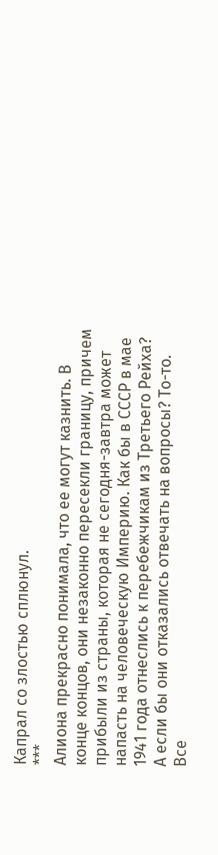Капрал со злостью сплюнул.
***
Алиона прекрасно понимала, что ее могут казнить. В конце концов, они незаконно пересекли границу, причем прибыли из страны, которая не сегодня-завтра может напасть на человеческую Империю. Как бы в СССР в мае 1941 года отнеслись к перебежчикам из Третьего Рейха? А если бы они отказались отвечать на вопросы? То-то.
Все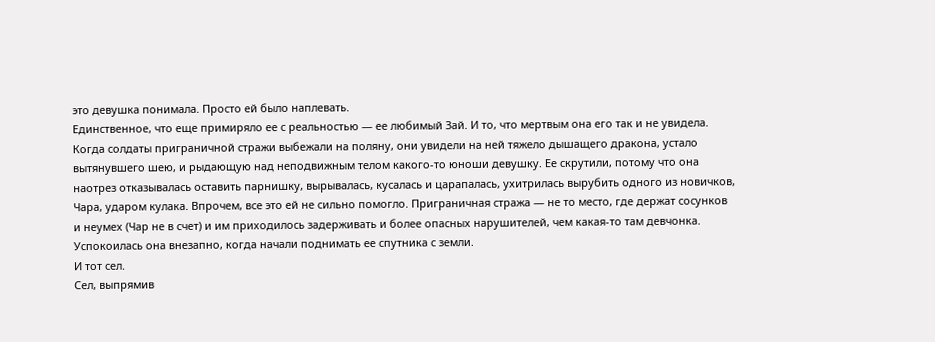это девушка понимала. Просто ей было наплевать.
Единственное, что еще примиряло ее с реальностью — ее любимый Зай. И то, что мертвым она его так и не увидела.
Когда солдаты приграничной стражи выбежали на поляну, они увидели на ней тяжело дышащего дракона, устало вытянувшего шею, и рыдающую над неподвижным телом какого-то юноши девушку. Ее скрутили, потому что она наотрез отказывалась оставить парнишку, вырывалась, кусалась и царапалась, ухитрилась вырубить одного из новичков, Чара, ударом кулака. Впрочем, все это ей не сильно помогло. Приграничная стража — не то место, где держат сосунков и неумех (Чар не в счет) и им приходилось задерживать и более опасных нарушителей, чем какая-то там девчонка.
Успокоилась она внезапно, когда начали поднимать ее спутника с земли.
И тот сел.
Сел, выпрямив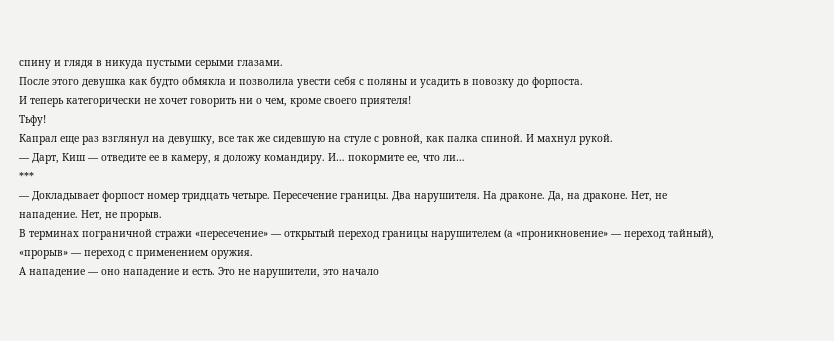спину и глядя в никуда пустыми серыми глазами.
После этого девушка как будто обмякла и позволила увести себя с поляны и усадить в повозку до форпоста.
И теперь категорически не хочет говорить ни о чем, кроме своего приятеля!
Тьфу!
Капрал еще раз взглянул на девушку, все так же сидевшую на стуле с ровной, как палка спиной. И махнул рукой.
— Дарт, Киш — отведите ее в камеру, я доложу командиру. И… покормите ее, что ли…
***
— Докладывает форпост номер тридцать четыре. Пересечение границы. Два нарушителя. На драконе. Да, на драконе. Нет, не нападение. Нет, не прорыв.
В терминах пограничной стражи «пересечение» — открытый переход границы нарушителем (а «проникновение» — переход тайный), «прорыв» — переход с применением оружия.
А нападение — оно нападение и есть. Это не нарушители, это начало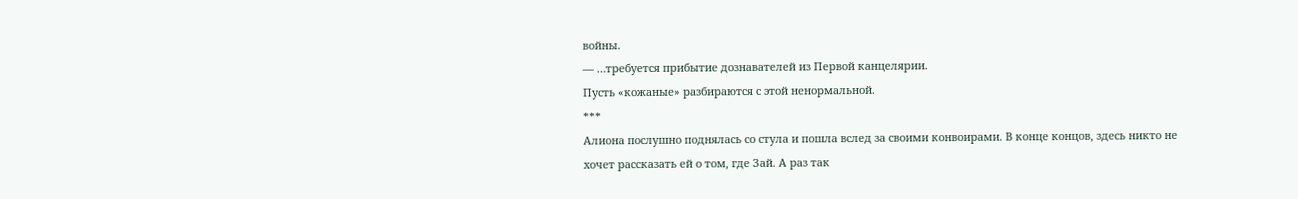войны.
— …требуется прибытие дознавателей из Первой канцелярии.
Пусть «кожаные» разбираются с этой ненормальной.
***
Алиона послушно поднялась со стула и пошла вслед за своими конвоирами. В конце концов, здесь никто не хочет рассказать ей о том, где Зай. А раз так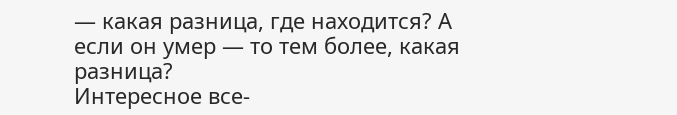— какая разница, где находится? А если он умер — то тем более, какая разница?
Интересное все-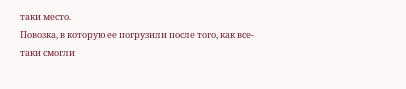таки место.
Повозка, в которую ее погрузили после того, как все-таки смогли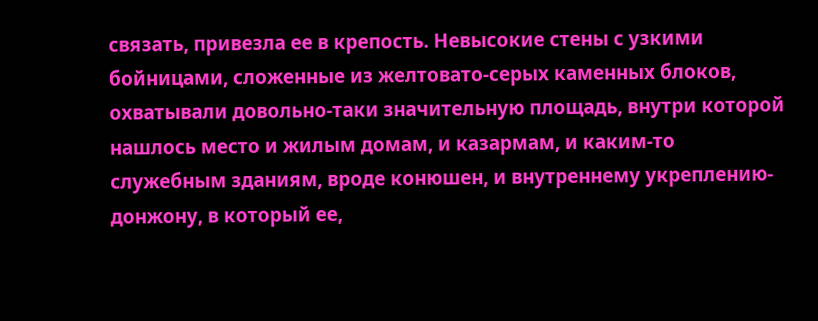связать, привезла ее в крепость. Невысокие стены с узкими бойницами, сложенные из желтовато-серых каменных блоков, охватывали довольно-таки значительную площадь, внутри которой нашлось место и жилым домам, и казармам, и каким-то служебным зданиям, вроде конюшен, и внутреннему укреплению-донжону, в который ее,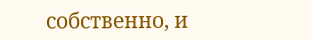собственно, и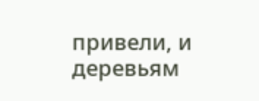привели, и деревьям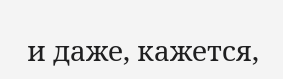и даже, кажется,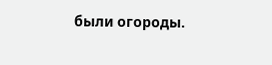были огороды.